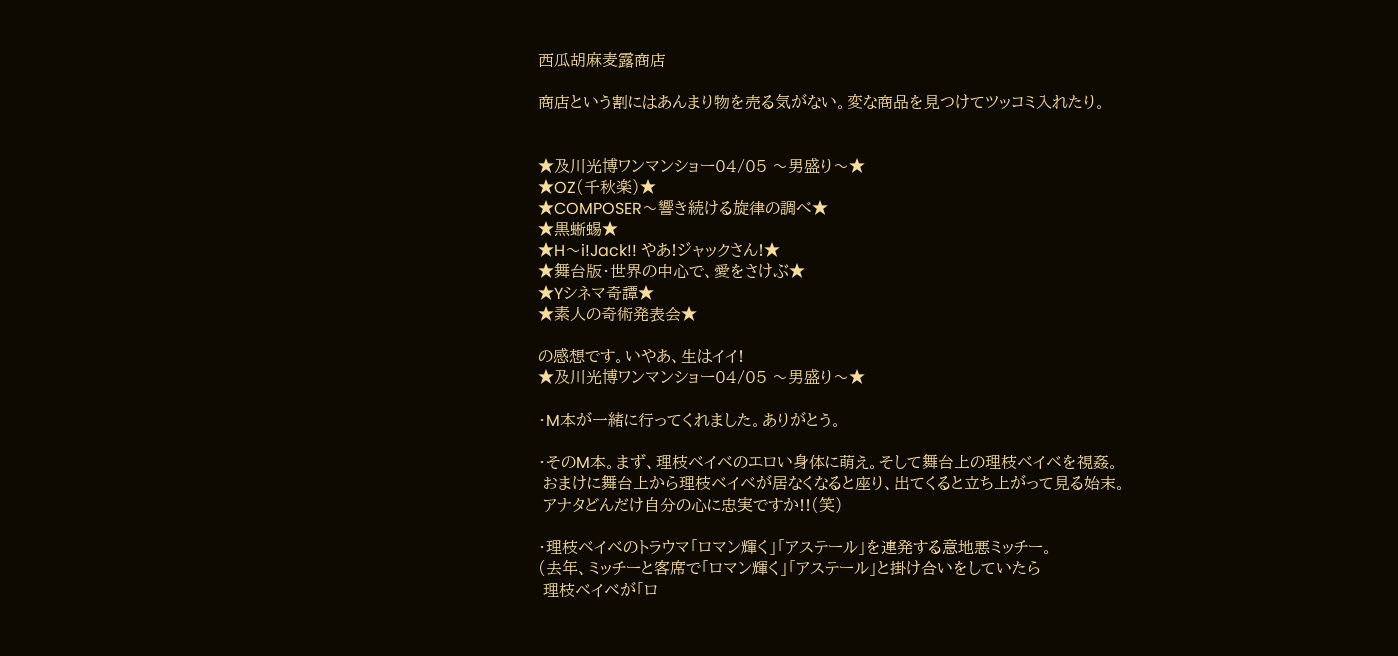西瓜胡麻麦露商店

商店という割にはあんまり物を売る気がない。変な商品を見つけてツッコミ入れたり。


★及川光博ワンマンショー04/05 〜男盛り〜★
★OZ(千秋楽)★
★COMPOSER〜響き続ける旋律の調べ★
★黒蜥蜴★
★H〜i!Jack!! やあ!ジャックさん!★
★舞台版・世界の中心で、愛をさけぶ★
★Yシネマ奇譚★
★素人の奇術発表会★

の感想です。いやあ、生はイイ!
★及川光博ワンマンショー04/05 〜男盛り〜★

・M本が一緒に行ってくれました。ありがとう。

・そのM本。まず、理枝ベイベのエロい身体に萌え。そして舞台上の理枝ベイベを視姦。
 おまけに舞台上から理枝ベイベが居なくなると座り、出てくると立ち上がって見る始末。
 アナタどんだけ自分の心に忠実ですか!!(笑)

・理枝ベイベのトラウマ「ロマン輝く」「アステール」を連発する意地悪ミッチー。
(去年、ミッチーと客席で「ロマン輝く」「アステール」と掛け合いをしていたら
 理枝ベイベが「ロ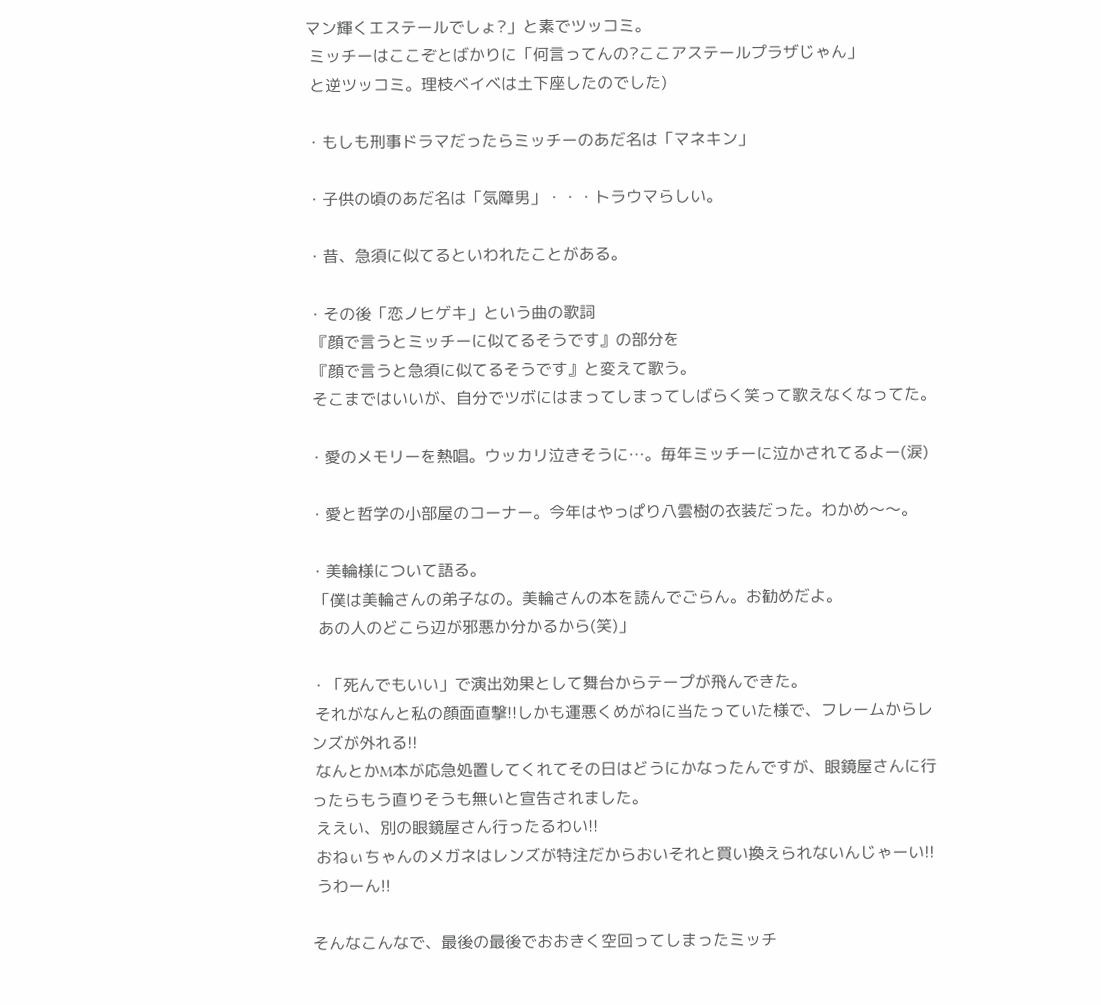マン輝くエステールでしょ?」と素でツッコミ。
 ミッチーはここぞとばかりに「何言ってんの?ここアステールプラザじゃん」
 と逆ツッコミ。理枝ベイベは土下座したのでした)

・もしも刑事ドラマだったらミッチーのあだ名は「マネキン」

・子供の頃のあだ名は「気障男」・・・トラウマらしい。

・昔、急須に似てるといわれたことがある。

・その後「恋ノヒゲキ」という曲の歌詞
 『顔で言うとミッチーに似てるそうです』の部分を
 『顔で言うと急須に似てるそうです』と変えて歌う。
 そこまではいいが、自分でツボにはまってしまってしばらく笑って歌えなくなってた。

・愛のメモリーを熱唱。ウッカリ泣きそうに…。毎年ミッチーに泣かされてるよー(涙)

・愛と哲学の小部屋のコーナー。今年はやっぱり八雲樹の衣装だった。わかめ〜〜。

・美輪様について語る。
 「僕は美輪さんの弟子なの。美輪さんの本を読んでごらん。お勧めだよ。
  あの人のどこら辺が邪悪か分かるから(笑)」

・「死んでもいい」で演出効果として舞台からテープが飛んできた。
 それがなんと私の顔面直撃!!しかも運悪くめがねに当たっていた様で、フレームからレンズが外れる!!
 なんとかM本が応急処置してくれてその日はどうにかなったんですが、眼鏡屋さんに行ったらもう直りそうも無いと宣告されました。
 ええい、別の眼鏡屋さん行ったるわい!!
 おねぃちゃんのメガネはレンズが特注だからおいそれと買い換えられないんじゃーい!!
 うわーん!!

そんなこんなで、最後の最後でおおきく空回ってしまったミッチ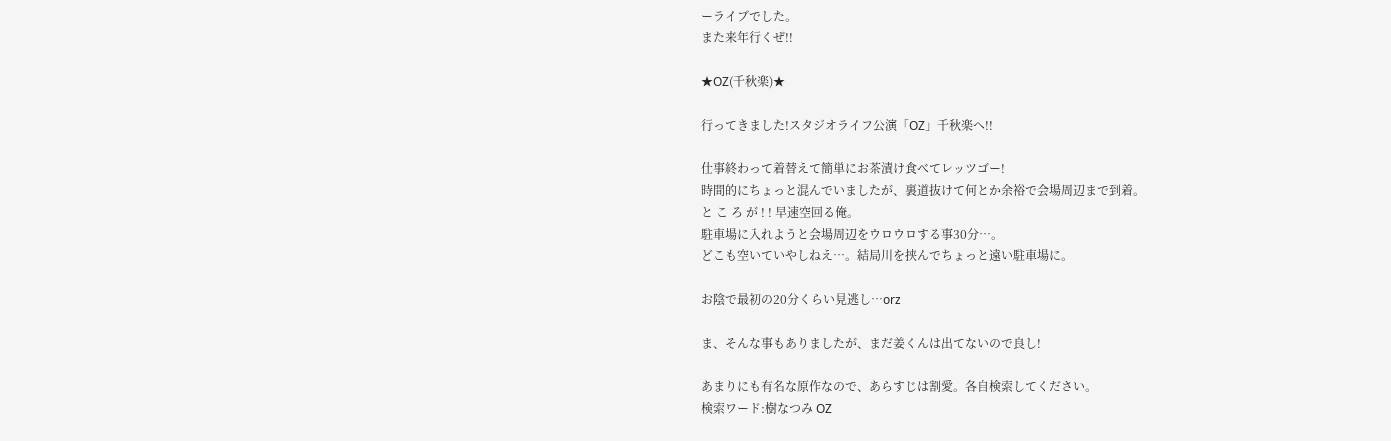ーライブでした。
また来年行くぜ!!

★OZ(千秋楽)★

行ってきました!スタジオライフ公演「OZ」千秋楽へ!!

仕事終わって着替えて簡単にお茶漬け食べてレッツゴー!
時間的にちょっと混んでいましたが、裏道抜けて何とか余裕で会場周辺まで到着。
と こ ろ が ! ! 早速空回る俺。
駐車場に入れようと会場周辺をウロウロする事30分…。
どこも空いていやしねえ…。結局川を挟んでちょっと遠い駐車場に。

お陰で最初の20分くらい見逃し…orz

ま、そんな事もありましたが、まだ姜くんは出てないので良し!

あまりにも有名な原作なので、あらすじは割愛。各自検索してください。
検索ワード:樹なつみ OZ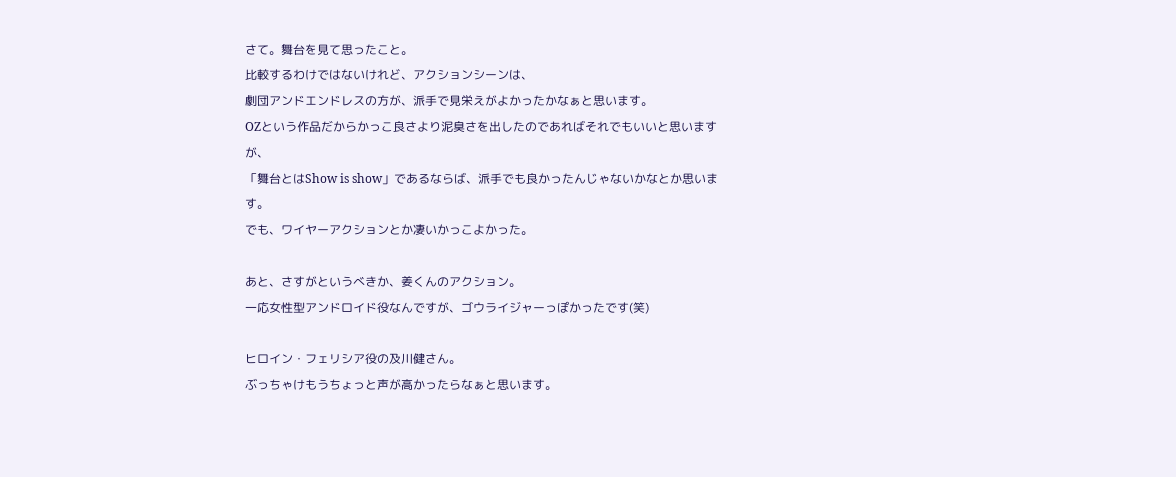さて。舞台を見て思ったこと。
比較するわけではないけれど、アクションシーンは、
劇団アンドエンドレスの方が、派手で見栄えがよかったかなぁと思います。
OZという作品だからかっこ良さより泥臭さを出したのであればそれでもいいと思いますが、
「舞台とはShow is show」であるならば、派手でも良かったんじゃないかなとか思います。
でも、ワイヤーアクションとか凄いかっこよかった。

あと、さすがというべきか、姜くんのアクション。
一応女性型アンドロイド役なんですが、ゴウライジャーっぽかったです(笑)

ヒロイン・フェリシア役の及川健さん。
ぶっちゃけもうちょっと声が高かったらなぁと思います。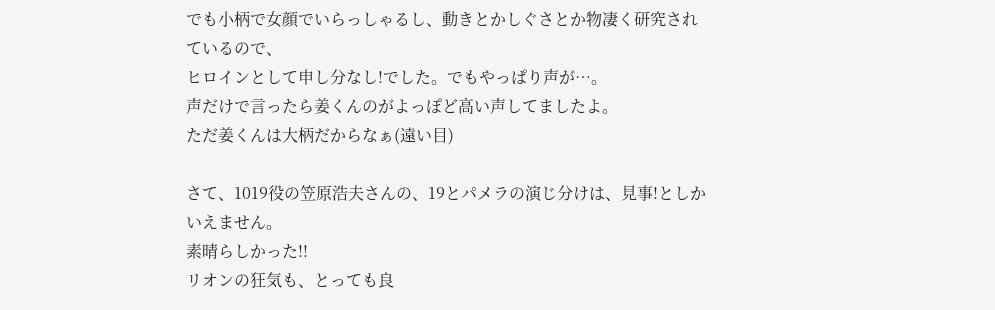でも小柄で女顔でいらっしゃるし、動きとかしぐさとか物凄く研究されているので、
ヒロインとして申し分なし!でした。でもやっぱり声が…。
声だけで言ったら姜くんのがよっぽど高い声してましたよ。
ただ姜くんは大柄だからなぁ(遠い目)

さて、1019役の笠原浩夫さんの、19とパメラの演じ分けは、見事!としかいえません。
素晴らしかった!!
リオンの狂気も、とっても良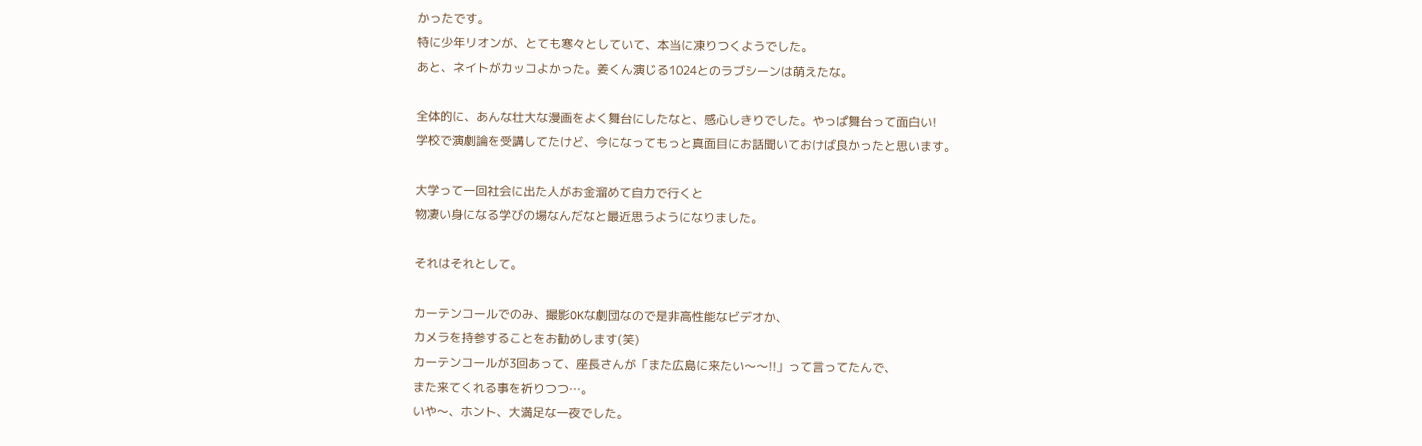かったです。
特に少年リオンが、とても寒々としていて、本当に凍りつくようでした。
あと、ネイトがカッコよかった。姜くん演じる1024とのラブシーンは萌えたな。

全体的に、あんな壮大な漫画をよく舞台にしたなと、感心しきりでした。やっぱ舞台って面白い!
学校で演劇論を受講してたけど、今になってもっと真面目にお話聞いておけば良かったと思います。

大学って一回社会に出た人がお金溜めて自力で行くと
物凄い身になる学びの場なんだなと最近思うようになりました。

それはそれとして。

カーテンコールでのみ、撮影OKな劇団なので是非高性能なビデオか、
カメラを持参することをお勧めします(笑)
カーテンコールが3回あって、座長さんが「また広島に来たい〜〜!!」って言ってたんで、
また来てくれる事を祈りつつ…。
いや〜、ホント、大満足な一夜でした。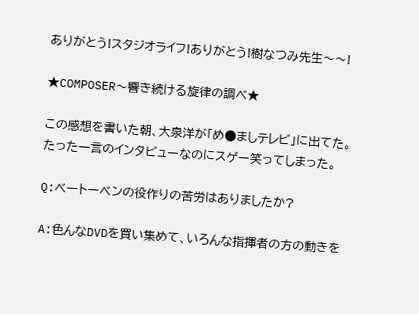ありがとう!スタジオライフ!ありがとう!樹なつみ先生〜〜!

★COMPOSER〜響き続ける旋律の調べ★

この感想を書いた朝、大泉洋が「め●ましテレビ」に出てた。
たった一言のインタビューなのにスゲー笑ってしまった。

Q:ベートーベンの役作りの苦労はありましたか?

A:色んなDVDを買い集めて、いろんな指揮者の方の動きを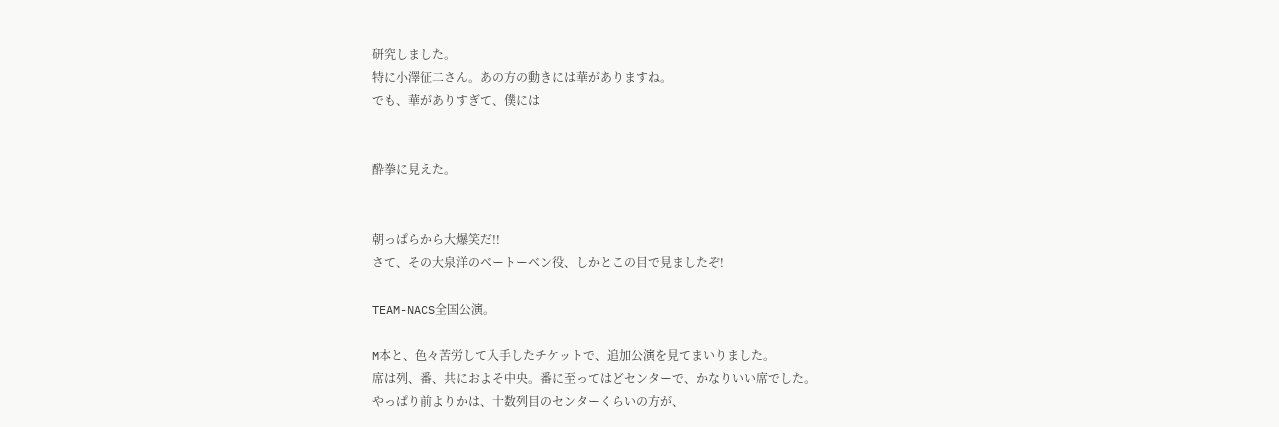研究しました。
特に小澤征二さん。あの方の動きには華がありますね。
でも、華がありすぎて、僕には


酔拳に見えた。


朝っぱらから大爆笑だ!!
さて、その大泉洋のベートーベン役、しかとこの目で見ましたぞ!

TEAM-NACS全国公演。

M本と、色々苦労して入手したチケットで、追加公演を見てまいりました。
席は列、番、共におよそ中央。番に至ってはどセンターで、かなりいい席でした。
やっぱり前よりかは、十数列目のセンターくらいの方が、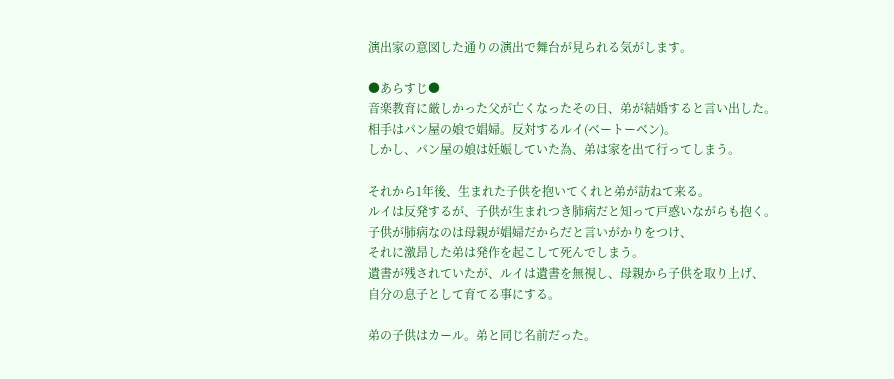演出家の意図した通りの演出で舞台が見られる気がします。

●あらすじ●
音楽教育に厳しかった父が亡くなったその日、弟が結婚すると言い出した。
相手はパン屋の娘で娼婦。反対するルイ(ベートーベン)。
しかし、パン屋の娘は妊娠していた為、弟は家を出て行ってしまう。

それから1年後、生まれた子供を抱いてくれと弟が訪ねて来る。
ルイは反発するが、子供が生まれつき肺病だと知って戸惑いながらも抱く。
子供が肺病なのは母親が娼婦だからだと言いがかりをつけ、
それに激昂した弟は発作を起こして死んでしまう。
遺書が残されていたが、ルイは遺書を無視し、母親から子供を取り上げ、
自分の息子として育てる事にする。

弟の子供はカール。弟と同じ名前だった。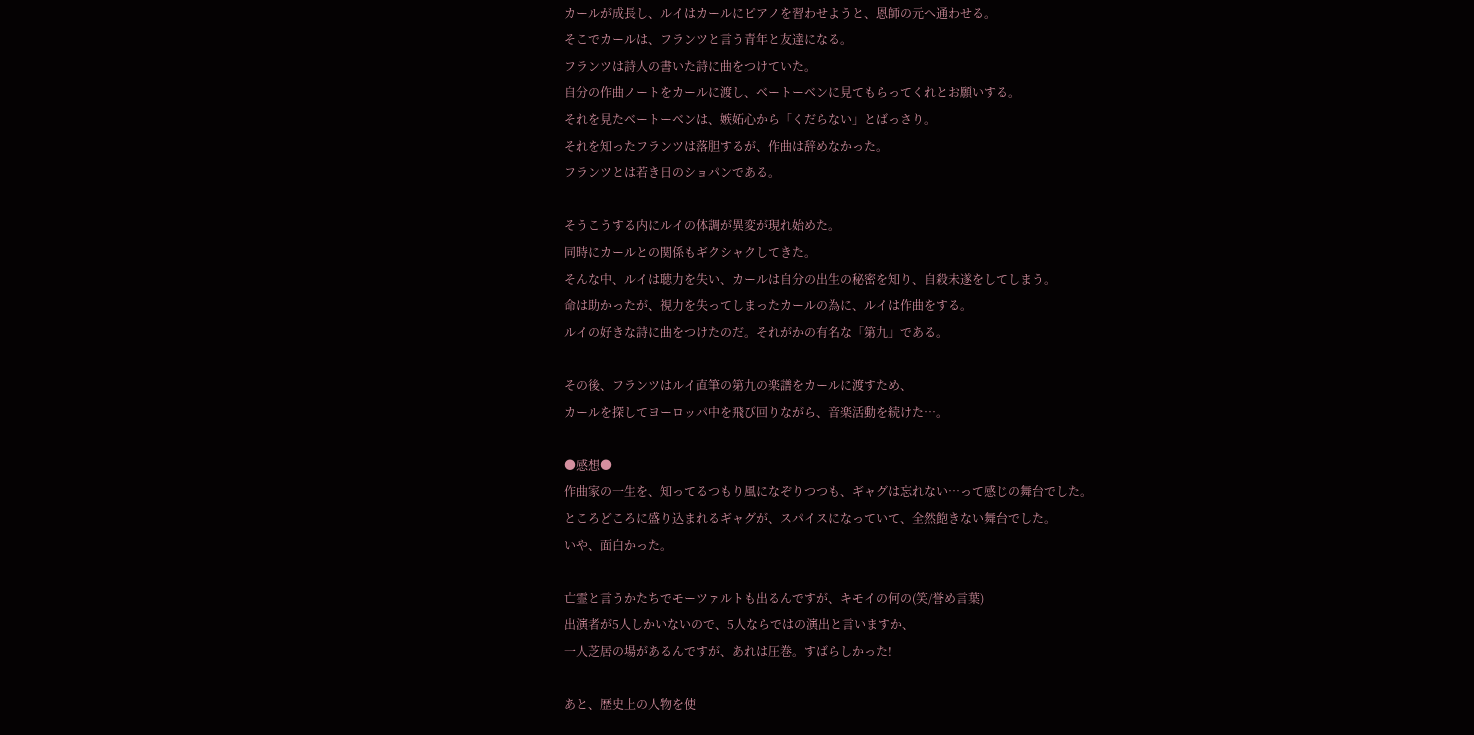カールが成長し、ルイはカールにピアノを習わせようと、恩師の元へ通わせる。
そこでカールは、フランツと言う青年と友達になる。
フランツは詩人の書いた詩に曲をつけていた。
自分の作曲ノートをカールに渡し、ベートーベンに見てもらってくれとお願いする。
それを見たベートーベンは、嫉妬心から「くだらない」とばっさり。
それを知ったフランツは落胆するが、作曲は辞めなかった。
フランツとは若き日のショパンである。

そうこうする内にルイの体調が異変が現れ始めた。
同時にカールとの関係もギクシャクしてきた。
そんな中、ルイは聴力を失い、カールは自分の出生の秘密を知り、自殺未遂をしてしまう。
命は助かったが、視力を失ってしまったカールの為に、ルイは作曲をする。
ルイの好きな詩に曲をつけたのだ。それがかの有名な「第九」である。

その後、フランツはルイ直筆の第九の楽譜をカールに渡すため、
カールを探してヨーロッパ中を飛び回りながら、音楽活動を続けた…。

●感想●
作曲家の一生を、知ってるつもり風になぞりつつも、ギャグは忘れない…って感じの舞台でした。
ところどころに盛り込まれるギャグが、スパイスになっていて、全然飽きない舞台でした。
いや、面白かった。

亡霊と言うかたちでモーツァルトも出るんですが、キモイの何の(笑/誉め言葉)
出演者が5人しかいないので、5人ならではの演出と言いますか、
一人芝居の場があるんですが、あれは圧巻。すばらしかった!

あと、歴史上の人物を使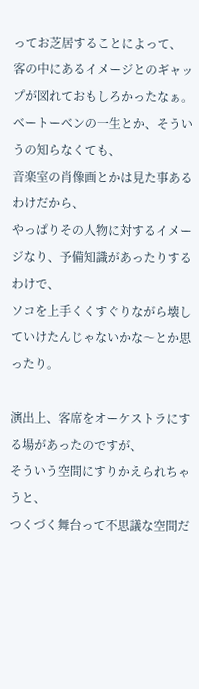ってお芝居することによって、
客の中にあるイメージとのギャップが図れておもしろかったなぁ。
ベートーベンの一生とか、そういうの知らなくても、
音楽室の肖像画とかは見た事あるわけだから、
やっぱりその人物に対するイメージなり、予備知識があったりするわけで、
ソコを上手くくすぐりながら壊していけたんじゃないかな〜とか思ったり。

演出上、客席をオーケストラにする場があったのですが、
そういう空間にすりかえられちゃうと、
つくづく舞台って不思議な空間だ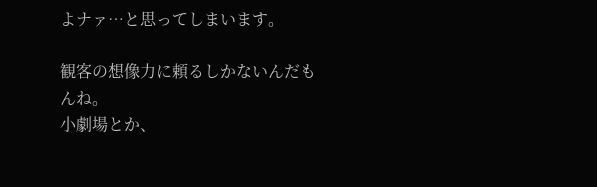よナァ…と思ってしまいます。

観客の想像力に頼るしかないんだもんね。
小劇場とか、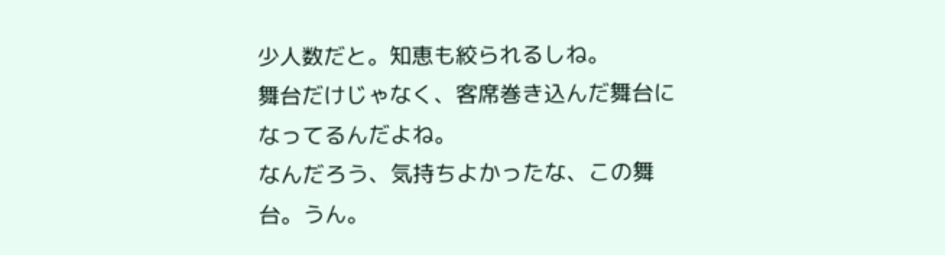少人数だと。知恵も絞られるしね。
舞台だけじゃなく、客席巻き込んだ舞台になってるんだよね。
なんだろう、気持ちよかったな、この舞台。うん。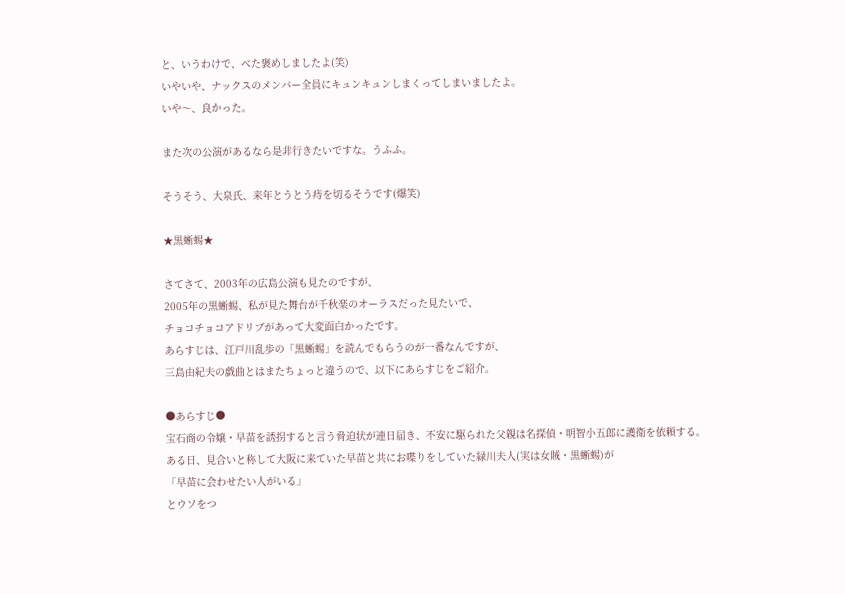と、いうわけで、べた褒めしましたよ(笑)
いやいや、ナックスのメンバー全員にキュンキュンしまくってしまいましたよ。
いや〜、良かった。

また次の公演があるなら是非行きたいですな。うふふ。

そうそう、大泉氏、来年とうとう痔を切るそうです(爆笑)

★黒蜥蜴★

さてさて、2003年の広島公演も見たのですが、
2005年の黒蜥蜴、私が見た舞台が千秋楽のオーラスだった見たいで、
チョコチョコアドリブがあって大変面白かったです。
あらすじは、江戸川乱歩の「黒蜥蜴」を読んでもらうのが一番なんですが、
三島由紀夫の戯曲とはまたちょっと違うので、以下にあらすじをご紹介。

●あらすじ●
宝石商の令嬢・早苗を誘拐すると言う脅迫状が連日届き、不安に駆られた父親は名探偵・明智小五郎に護衛を依頼する。
ある日、見合いと称して大阪に来ていた早苗と共にお喋りをしていた緑川夫人(実は女賊・黒蜥蜴)が
「早苗に会わせたい人がいる」
とウソをつ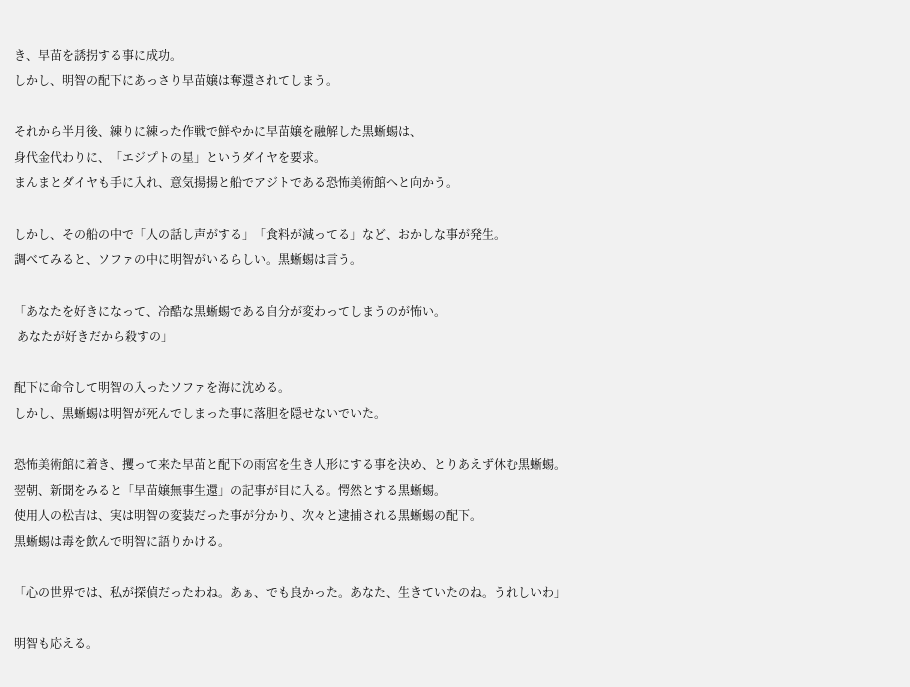き、早苗を誘拐する事に成功。
しかし、明智の配下にあっさり早苗嬢は奪還されてしまう。

それから半月後、練りに練った作戦で鮮やかに早苗嬢を融解した黒蜥蜴は、
身代金代わりに、「エジプトの星」というダイヤを要求。
まんまとダイヤも手に入れ、意気揚揚と船でアジトである恐怖美術館へと向かう。

しかし、その船の中で「人の話し声がする」「食料が減ってる」など、おかしな事が発生。
調べてみると、ソファの中に明智がいるらしい。黒蜥蜴は言う。

「あなたを好きになって、冷酷な黒蜥蜴である自分が変わってしまうのが怖い。
 あなたが好きだから殺すの」

配下に命令して明智の入ったソファを海に沈める。
しかし、黒蜥蜴は明智が死んでしまった事に落胆を隠せないでいた。

恐怖美術館に着き、攫って来た早苗と配下の雨宮を生き人形にする事を決め、とりあえず休む黒蜥蜴。
翌朝、新聞をみると「早苗嬢無事生還」の記事が目に入る。愕然とする黒蜥蜴。
使用人の松吉は、実は明智の変装だった事が分かり、次々と逮捕される黒蜥蜴の配下。
黒蜥蜴は毒を飲んで明智に語りかける。

「心の世界では、私が探偵だったわね。あぁ、でも良かった。あなた、生きていたのね。うれしいわ」

明智も応える。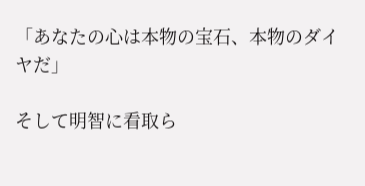「あなたの心は本物の宝石、本物のダイヤだ」

そして明智に看取ら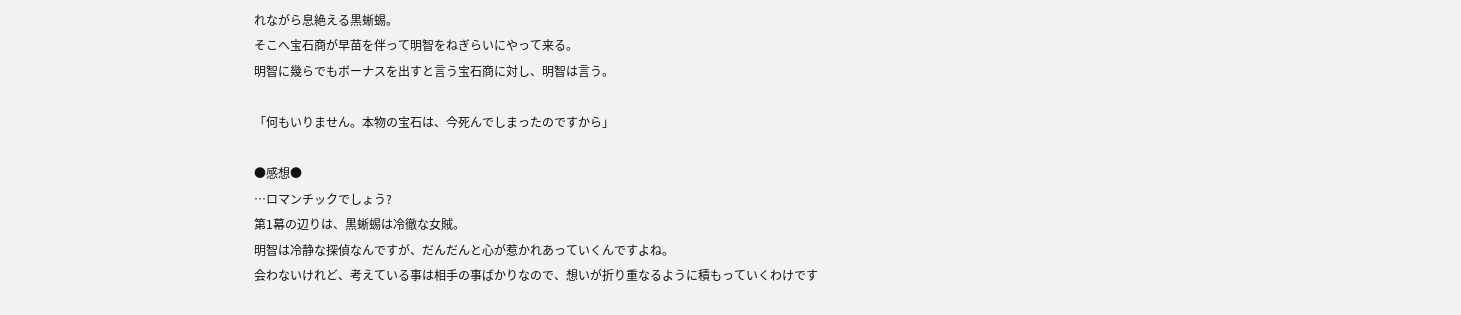れながら息絶える黒蜥蜴。
そこへ宝石商が早苗を伴って明智をねぎらいにやって来る。
明智に幾らでもボーナスを出すと言う宝石商に対し、明智は言う。

「何もいりません。本物の宝石は、今死んでしまったのですから」

●感想●
…ロマンチックでしょう?
第1幕の辺りは、黒蜥蜴は冷徹な女賊。
明智は冷静な探偵なんですが、だんだんと心が惹かれあっていくんですよね。
会わないけれど、考えている事は相手の事ばかりなので、想いが折り重なるように積もっていくわけです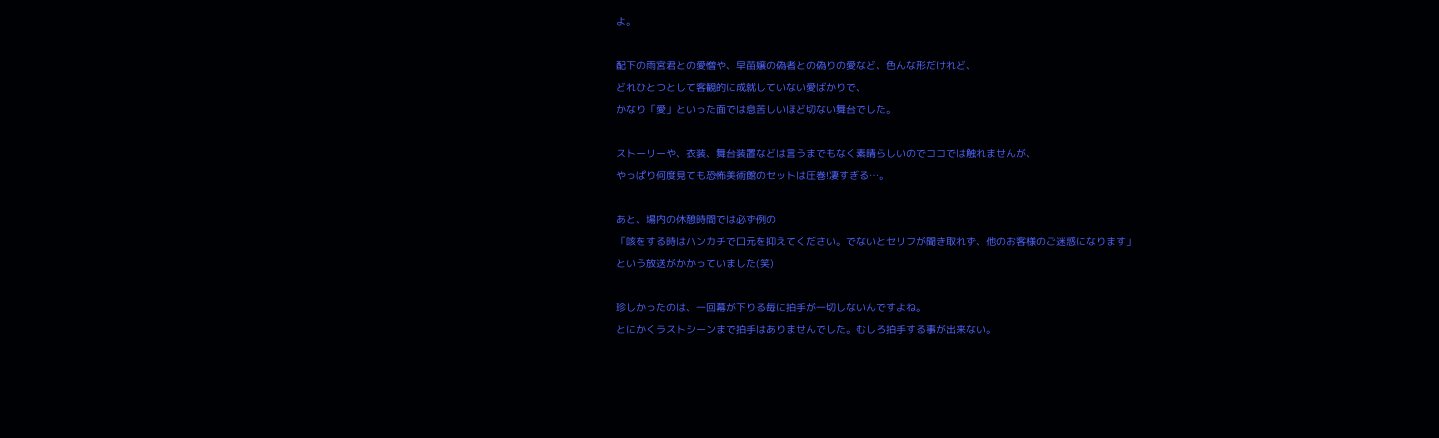よ。

配下の雨宮君との愛憎や、早苗嬢の偽者との偽りの愛など、色んな形だけれど、
どれひとつとして客観的に成就していない愛ばかりで、
かなり「愛」といった面では息苦しいほど切ない舞台でした。

ストーリーや、衣装、舞台装置などは言うまでもなく素晴らしいのでココでは触れませんが、
やっぱり何度見ても恐怖美術館のセットは圧巻!凄すぎる…。

あと、場内の休憩時間では必ず例の
「咳をする時はハンカチで口元を抑えてください。でないとセリフが聞き取れず、他のお客様のご迷惑になります」
という放送がかかっていました(笑)

珍しかったのは、一回幕が下りる毎に拍手が一切しないんですよね。
とにかくラストシーンまで拍手はありませんでした。むしろ拍手する事が出来ない。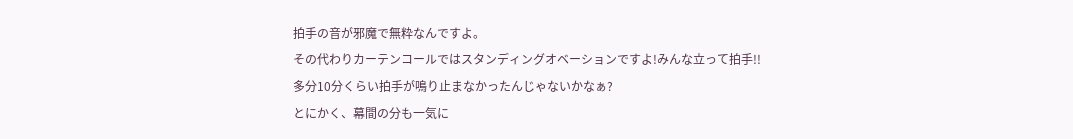拍手の音が邪魔で無粋なんですよ。
その代わりカーテンコールではスタンディングオベーションですよ!みんな立って拍手!!
多分10分くらい拍手が鳴り止まなかったんじゃないかなぁ?
とにかく、幕間の分も一気に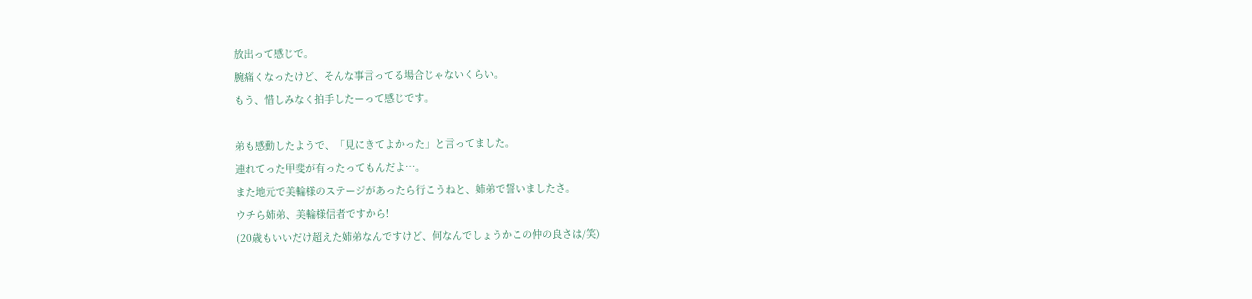放出って感じで。
腕痛くなったけど、そんな事言ってる場合じゃないくらい。
もう、惜しみなく拍手したーって感じです。

弟も感動したようで、「見にきてよかった」と言ってました。
連れてった甲斐が有ったってもんだよ…。
また地元で美輪様のステージがあったら行こうねと、姉弟で誓いましたさ。
ウチら姉弟、美輪様信者ですから!
(20歳もいいだけ超えた姉弟なんですけど、何なんでしょうかこの仲の良さは/笑)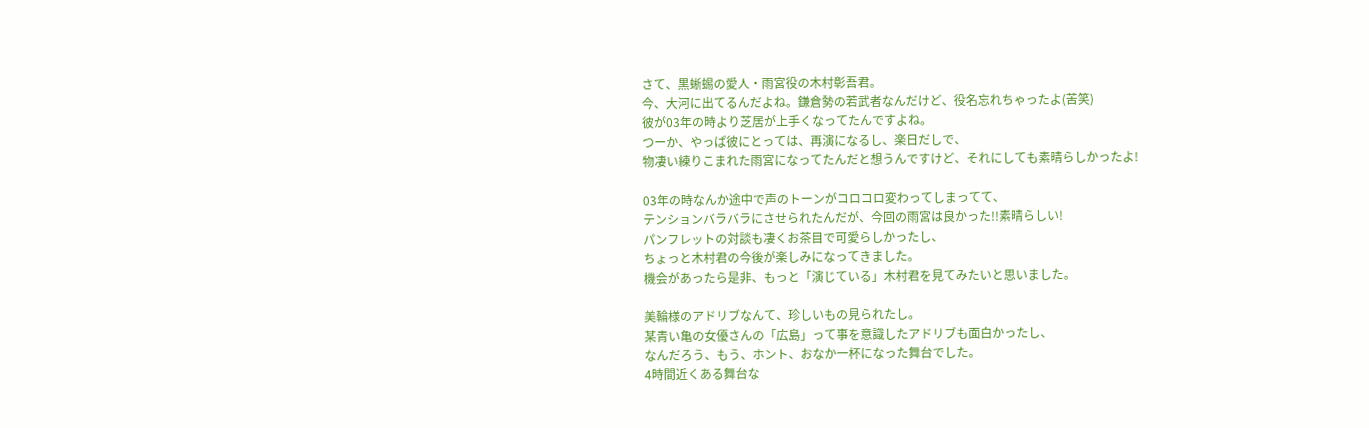さて、黒蜥蜴の愛人・雨宮役の木村彰吾君。
今、大河に出てるんだよね。鎌倉勢の若武者なんだけど、役名忘れちゃったよ(苦笑)
彼が03年の時より芝居が上手くなってたんですよね。
つーか、やっぱ彼にとっては、再演になるし、楽日だしで、
物凄い練りこまれた雨宮になってたんだと想うんですけど、それにしても素晴らしかったよ!

03年の時なんか途中で声のトーンがコロコロ変わってしまってて、
テンションバラバラにさせられたんだが、今回の雨宮は良かった!!素晴らしい!
パンフレットの対談も凄くお茶目で可愛らしかったし、
ちょっと木村君の今後が楽しみになってきました。
機会があったら是非、もっと「演じている」木村君を見てみたいと思いました。

美輪様のアドリブなんて、珍しいもの見られたし。
某青い亀の女優さんの「広島」って事を意識したアドリブも面白かったし、
なんだろう、もう、ホント、おなか一杯になった舞台でした。
4時間近くある舞台な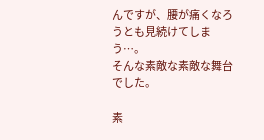んですが、腰が痛くなろうとも見続けてしまう…。
そんな素敵な素敵な舞台でした。

素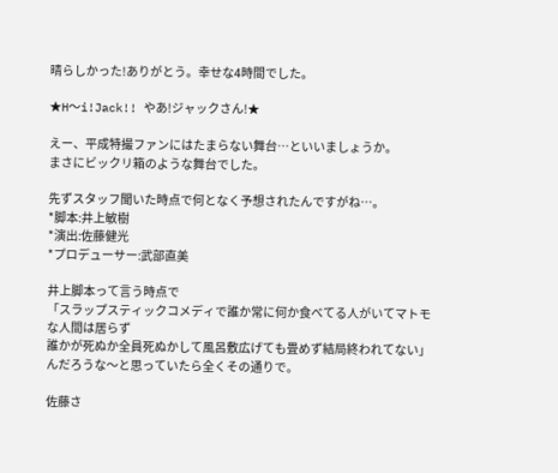晴らしかった!ありがとう。幸せな4時間でした。

★H〜i!Jack!! やあ!ジャックさん!★

えー、平成特撮ファンにはたまらない舞台…といいましょうか。
まさにビックリ箱のような舞台でした。

先ずスタッフ聞いた時点で何となく予想されたんですがね…。
*脚本:井上敏樹
*演出:佐藤健光
*プロデューサー:武部直美

井上脚本って言う時点で
「スラップスティックコメディで誰か常に何か食べてる人がいてマトモな人間は居らず
誰かが死ぬか全員死ぬかして風呂敷広げても畳めず結局終われてない」
んだろうな〜と思っていたら全くその通りで。

佐藤さ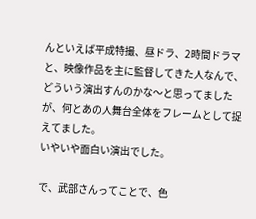んといえば平成特撮、昼ドラ、2時間ドラマと、映像作品を主に監督してきた人なんで、
どういう演出すんのかな〜と思ってましたが、何とあの人舞台全体をフレームとして捉えてました。
いやいや面白い演出でした。

で、武部さんってことで、色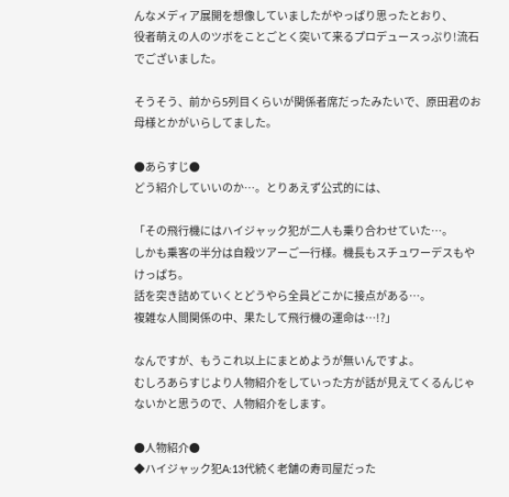んなメディア展開を想像していましたがやっぱり思ったとおり、
役者萌えの人のツボをことごとく突いて来るプロデュースっぷり!流石でございました。

そうそう、前から5列目くらいが関係者席だったみたいで、原田君のお母様とかがいらしてました。

●あらすじ●
どう紹介していいのか…。とりあえず公式的には、

「その飛行機にはハイジャック犯が二人も乗り合わせていた…。
しかも乗客の半分は自殺ツアーご一行様。機長もスチュワーデスもやけっぱち。
話を突き詰めていくとどうやら全員どこかに接点がある…。
複雑な人間関係の中、果たして飛行機の運命は…!?」

なんですが、もうこれ以上にまとめようが無いんですよ。
むしろあらすじより人物紹介をしていった方が話が見えてくるんじゃないかと思うので、人物紹介をします。

●人物紹介●
◆ハイジャック犯A:13代続く老舗の寿司屋だった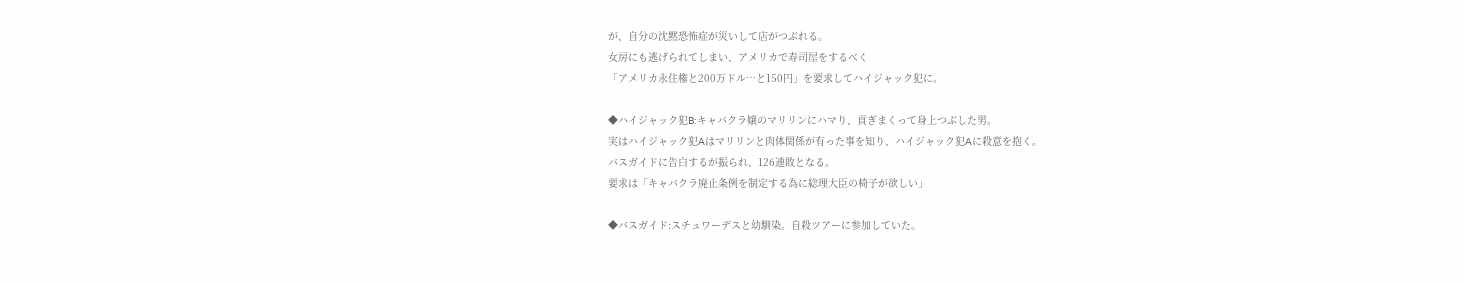が、自分の沈黙恐怖症が災いして店がつぶれる。
女房にも逃げられてしまい、アメリカで寿司屋をするべく
「アメリカ永住権と200万ドル…と150円」を要求してハイジャック犯に。

◆ハイジャック犯B:キャバクラ嬢のマリリンにハマり、貢ぎまくって身上つぶした男。
実はハイジャック犯Aはマリリンと肉体関係が有った事を知り、ハイジャック犯Aに殺意を抱く。
バスガイドに告白するが振られ、126連敗となる。
要求は「キャバクラ廃止条例を制定する為に総理大臣の椅子が欲しい」

◆バスガイド:スチュワーデスと幼馴染。自殺ツアーに参加していた。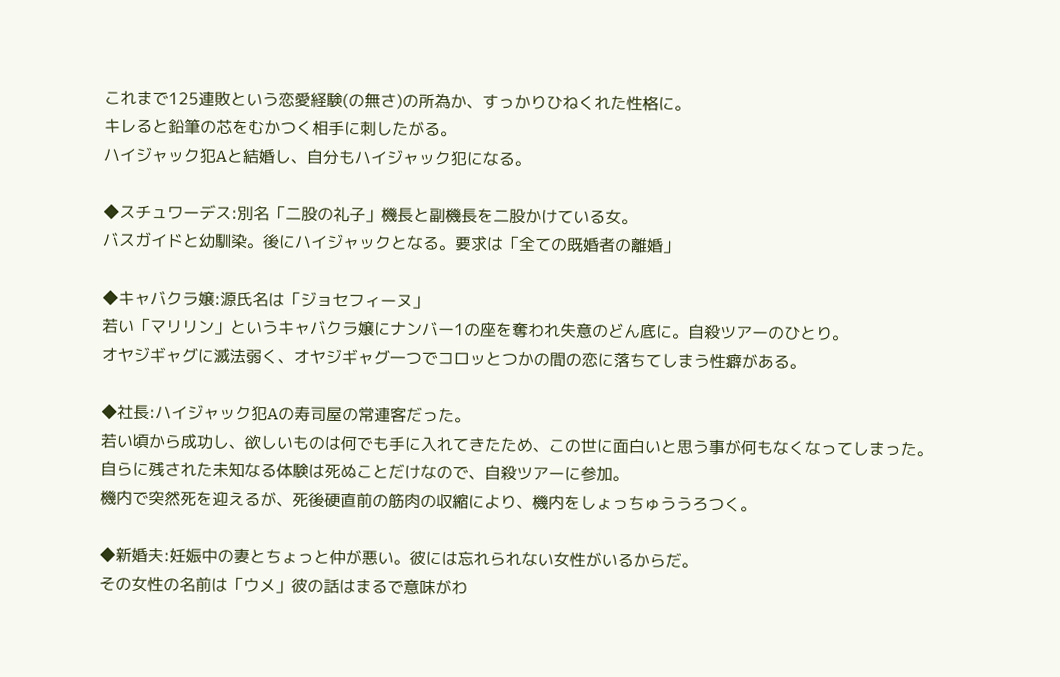これまで125連敗という恋愛経験(の無さ)の所為か、すっかりひねくれた性格に。
キレると鉛筆の芯をむかつく相手に刺したがる。
ハイジャック犯Aと結婚し、自分もハイジャック犯になる。

◆スチュワーデス:別名「二股の礼子」機長と副機長を二股かけている女。
バスガイドと幼馴染。後にハイジャックとなる。要求は「全ての既婚者の離婚」

◆キャバクラ嬢:源氏名は「ジョセフィーヌ」
若い「マリリン」というキャバクラ嬢にナンバー1の座を奪われ失意のどん底に。自殺ツアーのひとり。
オヤジギャグに滅法弱く、オヤジギャグ一つでコロッとつかの間の恋に落ちてしまう性癖がある。

◆社長:ハイジャック犯Aの寿司屋の常連客だった。
若い頃から成功し、欲しいものは何でも手に入れてきたため、この世に面白いと思う事が何もなくなってしまった。
自らに残された未知なる体験は死ぬことだけなので、自殺ツアーに参加。
機内で突然死を迎えるが、死後硬直前の筋肉の収縮により、機内をしょっちゅううろつく。

◆新婚夫:妊娠中の妻とちょっと仲が悪い。彼には忘れられない女性がいるからだ。
その女性の名前は「ウメ」彼の話はまるで意味がわ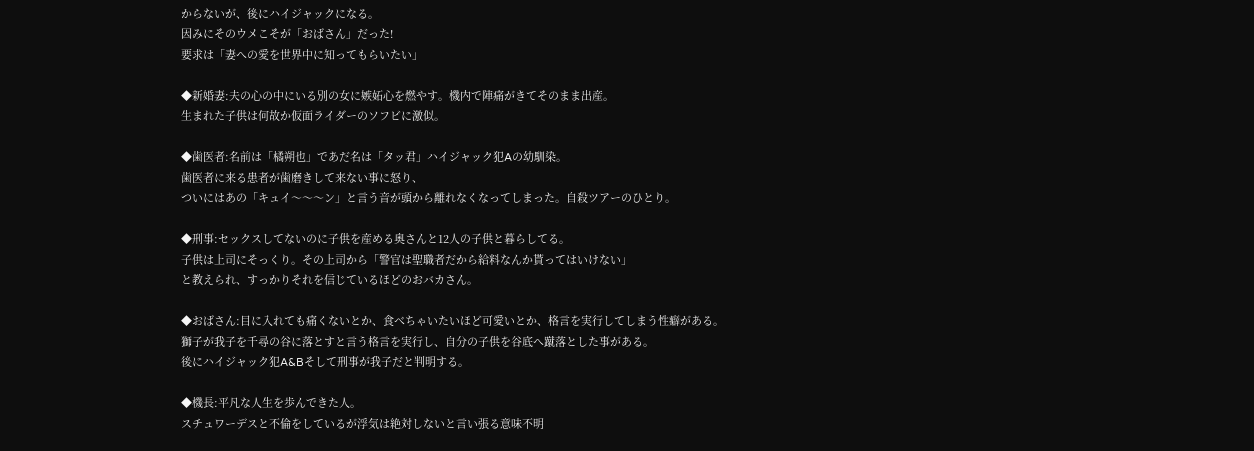からないが、後にハイジャックになる。
因みにそのウメこそが「おばさん」だった!
要求は「妻への愛を世界中に知ってもらいたい」

◆新婚妻:夫の心の中にいる別の女に嫉妬心を燃やす。機内で陣痛がきてそのまま出産。
生まれた子供は何故か仮面ライダーのソフビに激似。

◆歯医者:名前は「橘朔也」であだ名は「タッ君」ハイジャック犯Aの幼馴染。
歯医者に来る患者が歯磨きして来ない事に怒り、
ついにはあの「キュイ〜〜〜ン」と言う音が頭から離れなくなってしまった。自殺ツアーのひとり。

◆刑事:セックスしてないのに子供を産める奥さんと12人の子供と暮らしてる。
子供は上司にそっくり。その上司から「警官は聖職者だから給料なんか貰ってはいけない」
と教えられ、すっかりそれを信じているほどのおバカさん。

◆おばさん:目に入れても痛くないとか、食べちゃいたいほど可愛いとか、格言を実行してしまう性癖がある。
獅子が我子を千尋の谷に落とすと言う格言を実行し、自分の子供を谷底へ蹴落とした事がある。
後にハイジャック犯A&Bそして刑事が我子だと判明する。

◆機長:平凡な人生を歩んできた人。
スチュワーデスと不倫をしているが浮気は絶対しないと言い張る意味不明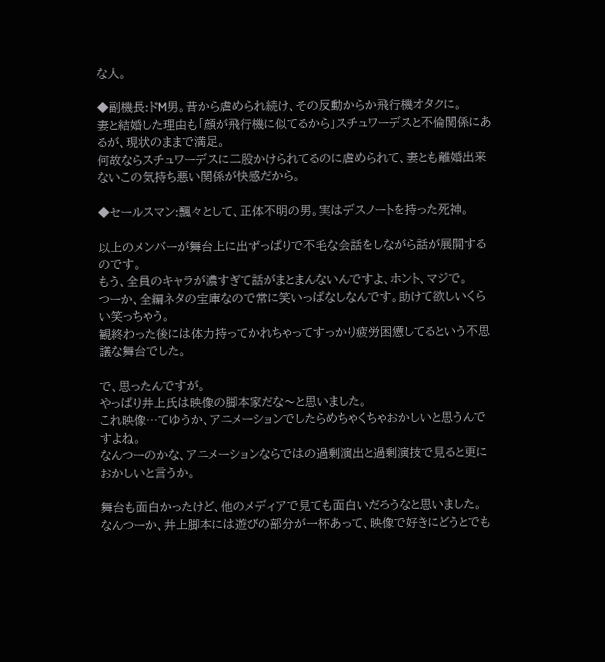な人。

◆副機長:ドM男。昔から虐められ続け、その反動からか飛行機オタクに。
妻と結婚した理由も「顔が飛行機に似てるから」スチュワーデスと不倫関係にあるが、現状のままで満足。
何故ならスチュワーデスに二股かけられてるのに虐められて、妻とも離婚出来ないこの気持ち悪い関係が快感だから。

◆セールスマン:飄々として、正体不明の男。実はデスノートを持った死神。

以上のメンバーが舞台上に出ずっぱりで不毛な会話をしながら話が展開するのです。
もう、全員のキャラが濃すぎて話がまとまんないんですよ、ホント、マジで。
つーか、全編ネタの宝庫なので常に笑いっぱなしなんです。助けて欲しいくらい笑っちゃう。
観終わった後には体力持ってかれちゃってすっかり疲労困憊してるという不思議な舞台でした。

で、思ったんですが。
やっぱり井上氏は映像の脚本家だな〜と思いました。
これ映像…てゆうか、アニメーションでしたらめちゃくちゃおかしいと思うんですよね。
なんつーのかな、アニメーションならではの過剰演出と過剰演技で見ると更におかしいと言うか。

舞台も面白かったけど、他のメディアで見ても面白いだろうなと思いました。
なんつーか、井上脚本には遊びの部分が一杯あって、映像で好きにどうとでも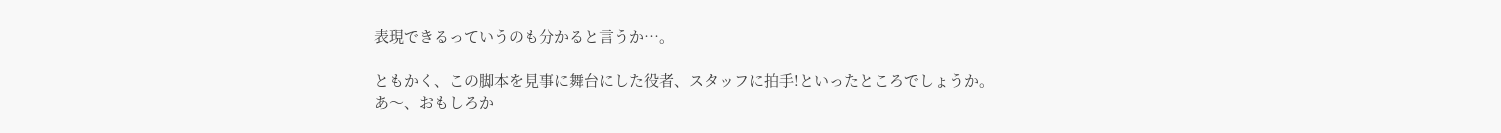表現できるっていうのも分かると言うか…。

ともかく、この脚本を見事に舞台にした役者、スタッフに拍手!といったところでしょうか。
あ〜、おもしろか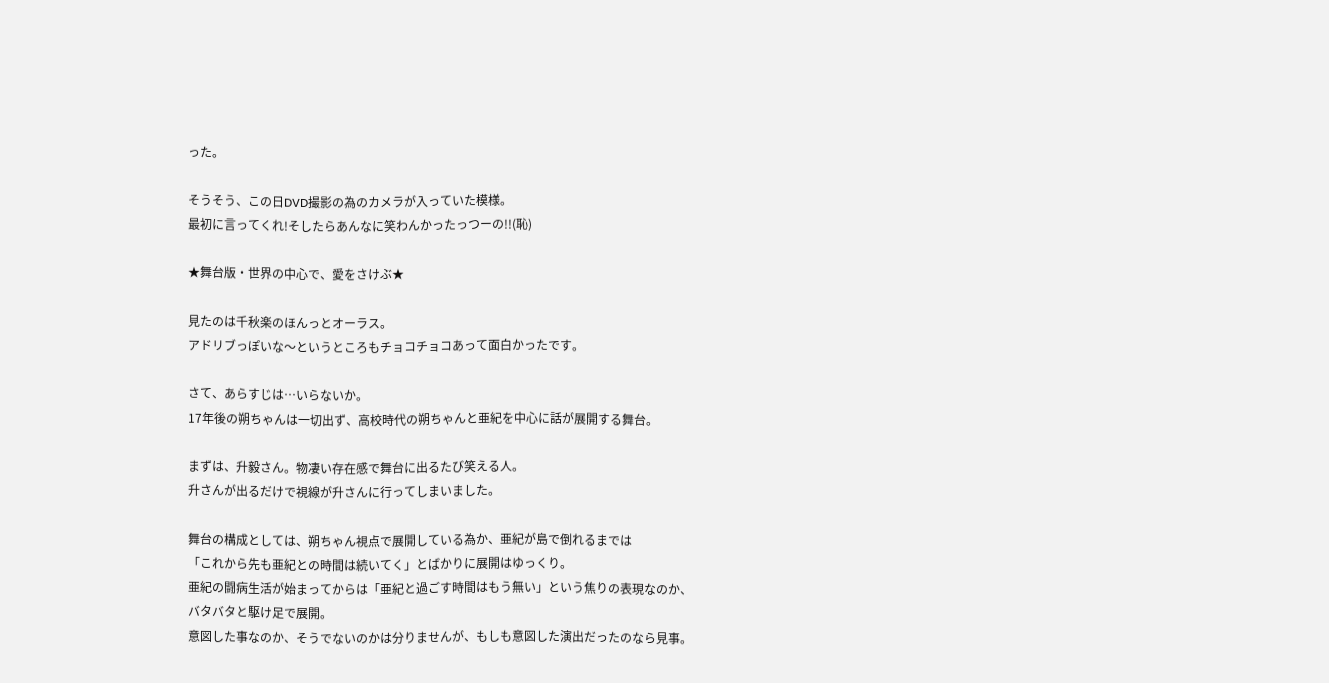った。

そうそう、この日DVD撮影の為のカメラが入っていた模様。
最初に言ってくれ!そしたらあんなに笑わんかったっつーの!!(恥)

★舞台版・世界の中心で、愛をさけぶ★

見たのは千秋楽のほんっとオーラス。
アドリブっぽいな〜というところもチョコチョコあって面白かったです。

さて、あらすじは…いらないか。
17年後の朔ちゃんは一切出ず、高校時代の朔ちゃんと亜紀を中心に話が展開する舞台。

まずは、升毅さん。物凄い存在感で舞台に出るたび笑える人。
升さんが出るだけで視線が升さんに行ってしまいました。

舞台の構成としては、朔ちゃん視点で展開している為か、亜紀が島で倒れるまでは
「これから先も亜紀との時間は続いてく」とばかりに展開はゆっくり。
亜紀の闘病生活が始まってからは「亜紀と過ごす時間はもう無い」という焦りの表現なのか、
バタバタと駆け足で展開。
意図した事なのか、そうでないのかは分りませんが、もしも意図した演出だったのなら見事。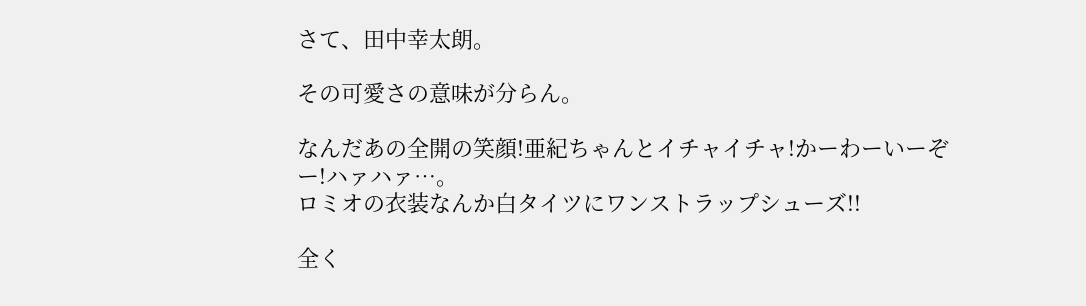さて、田中幸太朗。

その可愛さの意味が分らん。

なんだあの全開の笑顔!亜紀ちゃんとイチャイチャ!かーわーいーぞー!ハァハァ…。
ロミオの衣装なんか白タイツにワンストラップシューズ!!

全く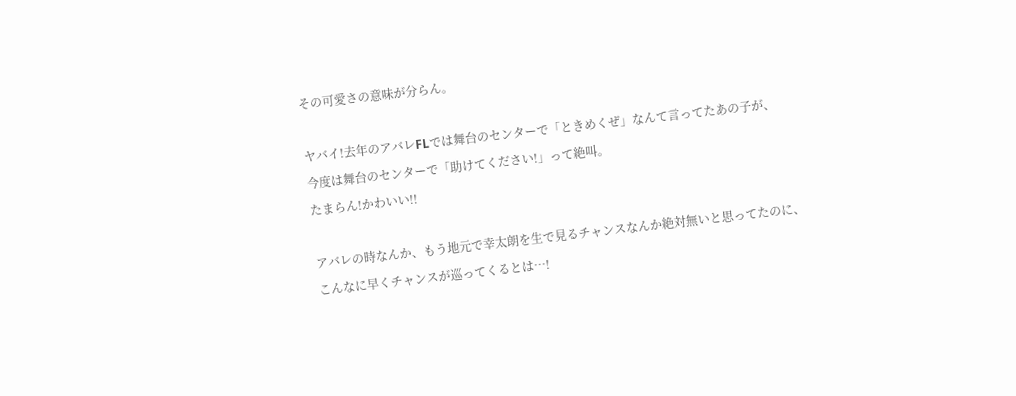その可愛さの意味が分らん。

ヤバイ!去年のアバレFLでは舞台のセンターで「ときめくぜ」なんて言ってたあの子が、
今度は舞台のセンターで「助けてください!」って絶叫。
たまらん!かわいい!!

アバレの時なんか、もう地元で幸太朗を生で見るチャンスなんか絶対無いと思ってたのに、
こんなに早くチャンスが巡ってくるとは…!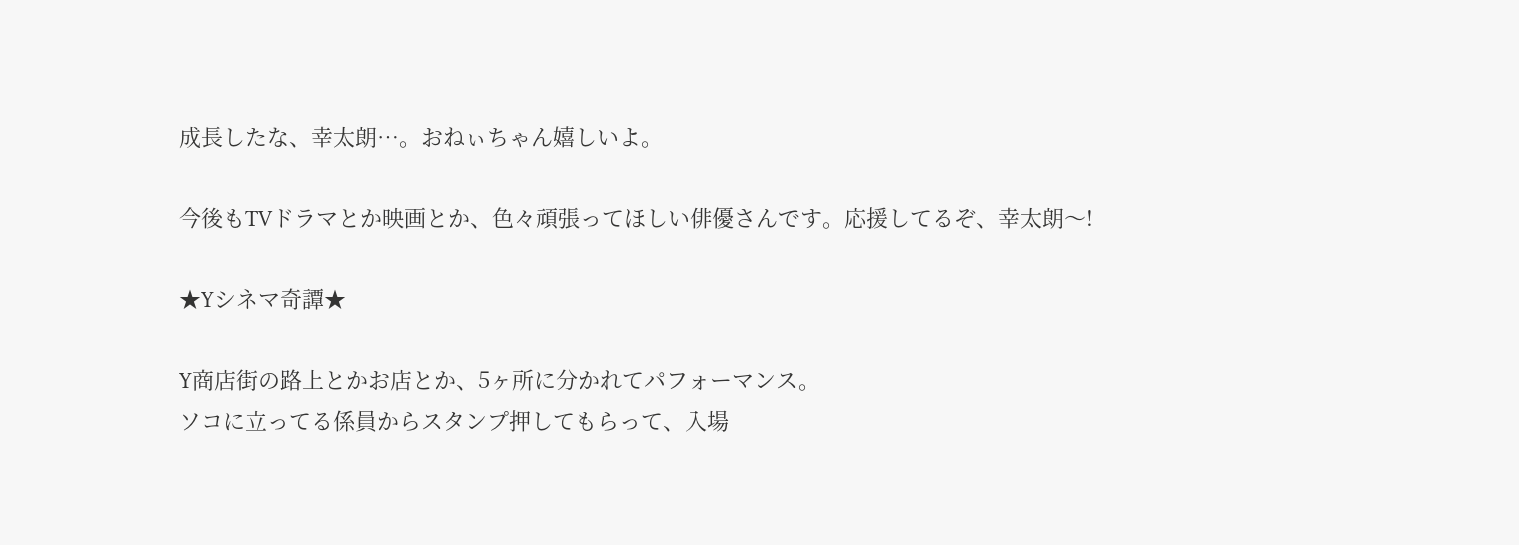成長したな、幸太朗…。おねぃちゃん嬉しいよ。

今後もTVドラマとか映画とか、色々頑張ってほしい俳優さんです。応援してるぞ、幸太朗〜!

★Yシネマ奇譚★

Y商店街の路上とかお店とか、5ヶ所に分かれてパフォーマンス。
ソコに立ってる係員からスタンプ押してもらって、入場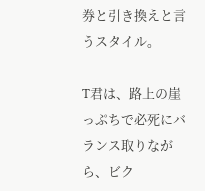券と引き換えと言うスタイル。

T君は、路上の崖っぷちで必死にバランス取りながら、ビク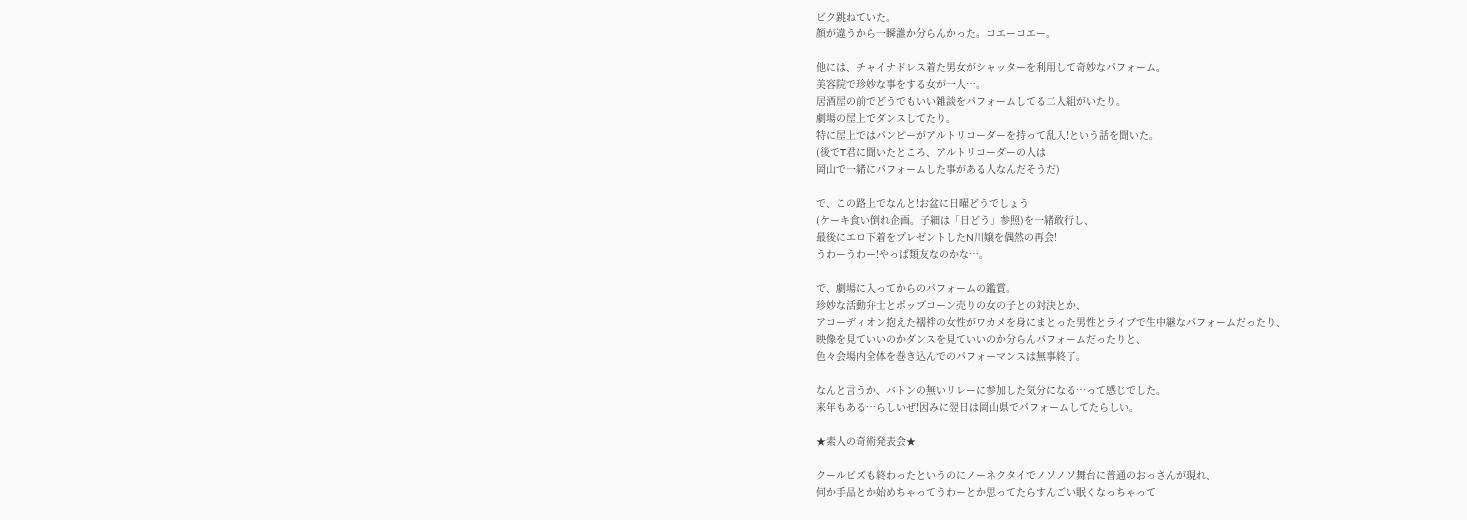ビク跳ねていた。
顔が違うから一瞬誰か分らんかった。コエーコエー。

他には、チャイナドレス着た男女がシャッターを利用して奇妙なパフォーム。
美容院で珍妙な事をする女が一人…。
居酒屋の前でどうでもいい雑談をパフォームしてる二人組がいたり。
劇場の屋上でダンスしてたり。
特に屋上ではパンピーがアルトリコーダーを持って乱入!という話を聞いた。
(後でT君に聞いたところ、アルトリコーダーの人は
岡山で一緒にパフォームした事がある人なんだそうだ)

で、この路上でなんと!お盆に日曜どうでしょう
(ケーキ食い倒れ企画。子細は「日どう」参照)を一緒敢行し、
最後にエロ下着をプレゼントしたN川嬢を偶然の再会!
うわーうわー!やっぱ類友なのかな…。

で、劇場に入ってからのパフォームの鑑賞。
珍妙な活動弁士とポップコーン売りの女の子との対決とか、
アコーディオン抱えた襦袢の女性がワカメを身にまとった男性とライブで生中継なパフォームだったり、
映像を見ていいのかダンスを見ていいのか分らんパフォームだったりと、
色々会場内全体を巻き込んでのパフォーマンスは無事終了。

なんと言うか、バトンの無いリレーに参加した気分になる…って感じでした。
来年もある…らしいぜ!因みに翌日は岡山県でパフォームしてたらしい。

★素人の奇術発表会★

クールビズも終わったというのにノーネクタイでノソノソ舞台に普通のおっさんが現れ、
何か手品とか始めちゃってうわーとか思ってたらすんごい眠くなっちゃって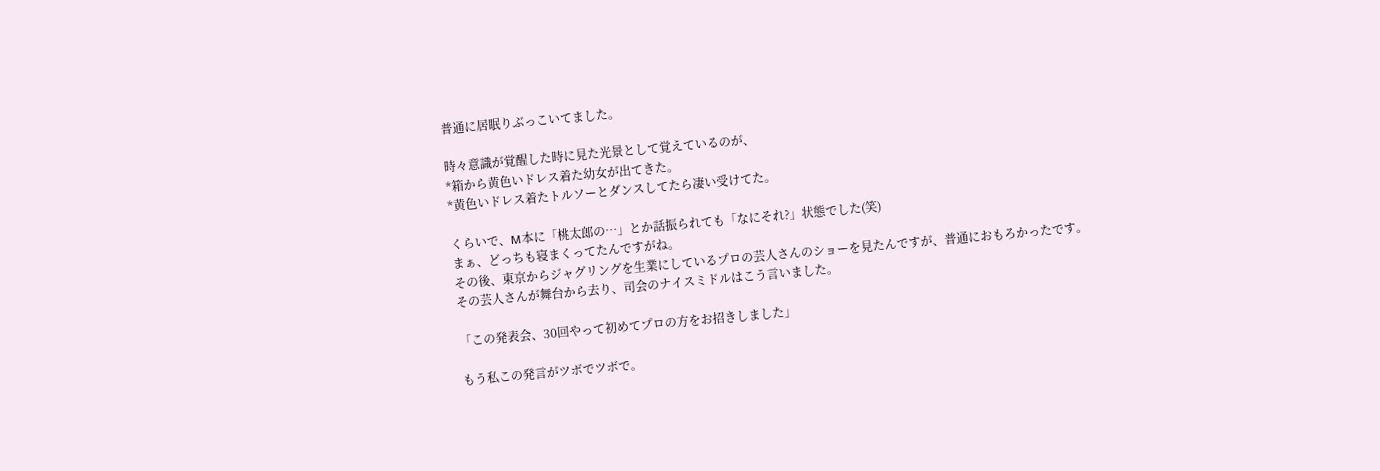普通に居眠りぶっこいてました。

時々意識が覚醒した時に見た光景として覚えているのが、
*箱から黄色いドレス着た幼女が出てきた。
*黄色いドレス着たトルソーとダンスしてたら凄い受けてた。

くらいで、M本に「桃太郎の…」とか話振られても「なにそれ?」状態でした(笑)
まぁ、どっちも寝まくってたんですがね。
その後、東京からジャグリングを生業にしているプロの芸人さんのショーを見たんですが、普通におもろかったです。
その芸人さんが舞台から去り、司会のナイスミドルはこう言いました。

「この発表会、30回やって初めてプロの方をお招きしました」

もう私この発言がツボでツボで。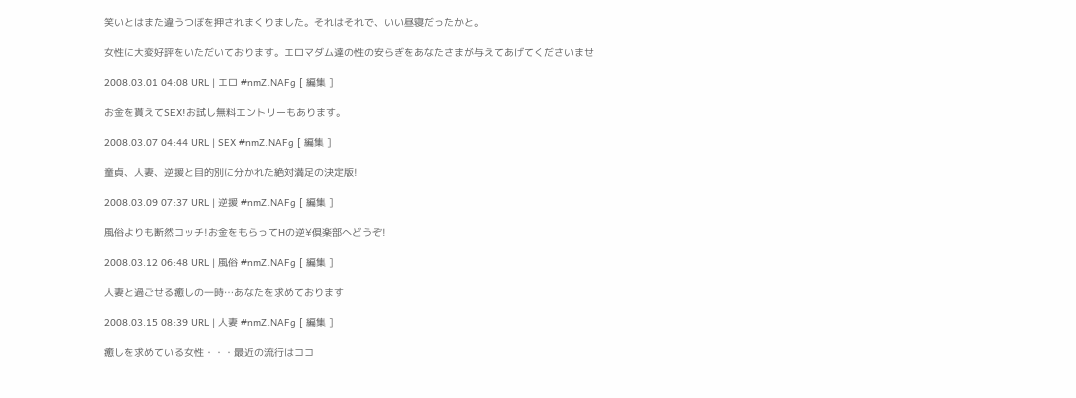笑いとはまた違うつぼを押されまくりました。それはそれで、いい昼寝だったかと。

女性に大変好評をいただいております。エロマダム達の性の安らぎをあなたさまが与えてあげてくださいませ

2008.03.01 04:08 URL | エロ #nmZ.NAFg [ 編集 ]

お金を貰えてSEX!お試し無料エントリーもあります。

2008.03.07 04:44 URL | SEX #nmZ.NAFg [ 編集 ]

童貞、人妻、逆援と目的別に分かれた絶対満足の決定版!

2008.03.09 07:37 URL | 逆援 #nmZ.NAFg [ 編集 ]

風俗よりも断然コッチ!お金をもらってHの逆¥倶楽部へどうぞ!

2008.03.12 06:48 URL | 風俗 #nmZ.NAFg [ 編集 ]

人妻と過ごせる癒しの一時…あなたを求めております

2008.03.15 08:39 URL | 人妻 #nmZ.NAFg [ 編集 ]

癒しを求めている女性・・・最近の流行はココ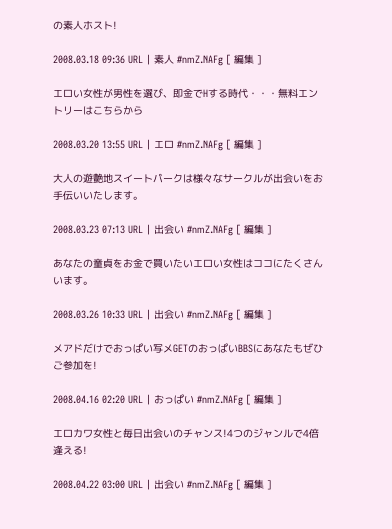の素人ホスト!

2008.03.18 09:36 URL | 素人 #nmZ.NAFg [ 編集 ]

エロい女性が男性を選び、即金でHする時代・・・無料エントリーはこちらから

2008.03.20 13:55 URL | エロ #nmZ.NAFg [ 編集 ]

大人の遊艶地スイートパークは様々なサークルが出会いをお手伝いいたします。

2008.03.23 07:13 URL | 出会い #nmZ.NAFg [ 編集 ]

あなたの童貞をお金で買いたいエロい女性はココにたくさんいます。

2008.03.26 10:33 URL | 出会い #nmZ.NAFg [ 編集 ]

メアドだけでおっぱい写メGETのおっぱいBBSにあなたもぜひご参加を!

2008.04.16 02:20 URL | おっぱい #nmZ.NAFg [ 編集 ]

エロカワ女性と毎日出会いのチャンス!4つのジャンルで4倍逢える!

2008.04.22 03:00 URL | 出会い #nmZ.NAFg [ 編集 ]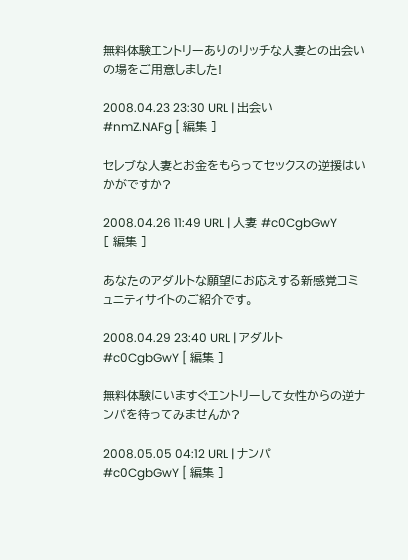無料体験エントリーありのリッチな人妻との出会いの場をご用意しました!

2008.04.23 23:30 URL | 出会い #nmZ.NAFg [ 編集 ]

セレブな人妻とお金をもらってセックスの逆援はいかがですか?

2008.04.26 11:49 URL | 人妻 #c0CgbGwY [ 編集 ]

あなたのアダルトな願望にお応えする新感覚コミュニティサイトのご紹介です。

2008.04.29 23:40 URL | アダルト #c0CgbGwY [ 編集 ]

無料体験にいますぐエントリーして女性からの逆ナンパを待ってみませんか?

2008.05.05 04:12 URL | ナンパ #c0CgbGwY [ 編集 ]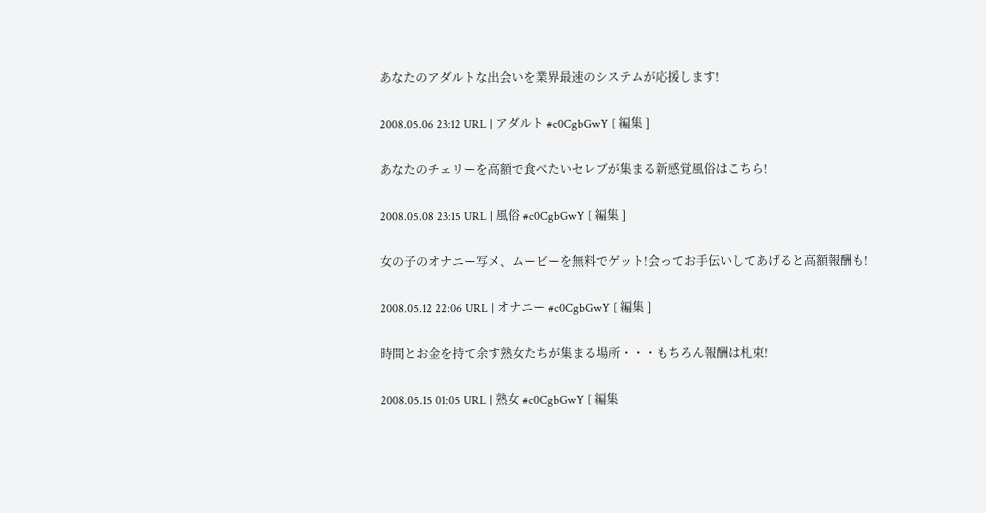あなたのアダルトな出会いを業界最速のシステムが応援します!

2008.05.06 23:12 URL | アダルト #c0CgbGwY [ 編集 ]

あなたのチェリーを高額で食べたいセレブが集まる新感覚風俗はこちら!

2008.05.08 23:15 URL | 風俗 #c0CgbGwY [ 編集 ]

女の子のオナニー写メ、ムービーを無料でゲット!会ってお手伝いしてあげると高額報酬も!

2008.05.12 22:06 URL | オナニー #c0CgbGwY [ 編集 ]

時間とお金を持て余す熟女たちが集まる場所・・・もちろん報酬は札束!

2008.05.15 01:05 URL | 熟女 #c0CgbGwY [ 編集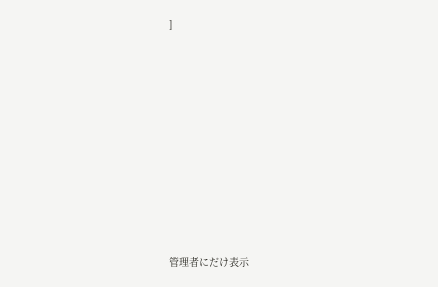]













管理者にだけ表示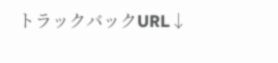トラックバックURL↓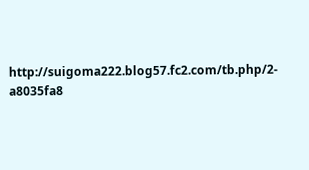http://suigoma222.blog57.fc2.com/tb.php/2-a8035fa8